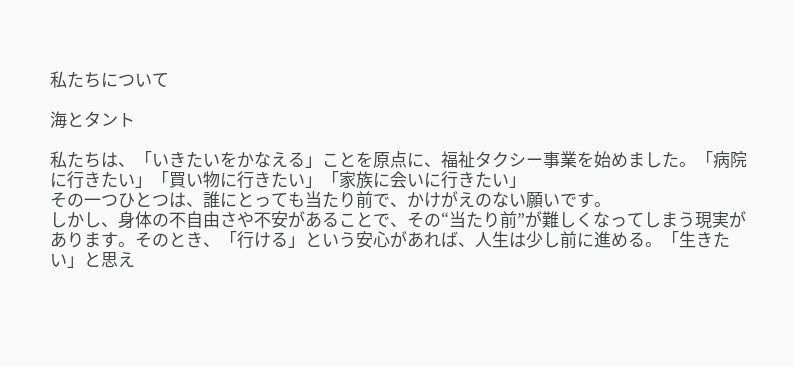私たちについて

海とタント

私たちは、「いきたいをかなえる」ことを原点に、福祉タクシー事業を始めました。「病院に行きたい」「買い物に行きたい」「家族に会いに行きたい」
その一つひとつは、誰にとっても当たり前で、かけがえのない願いです。
しかし、身体の不自由さや不安があることで、その“当たり前”が難しくなってしまう現実があります。そのとき、「行ける」という安心があれば、人生は少し前に進める。「生きたい」と思え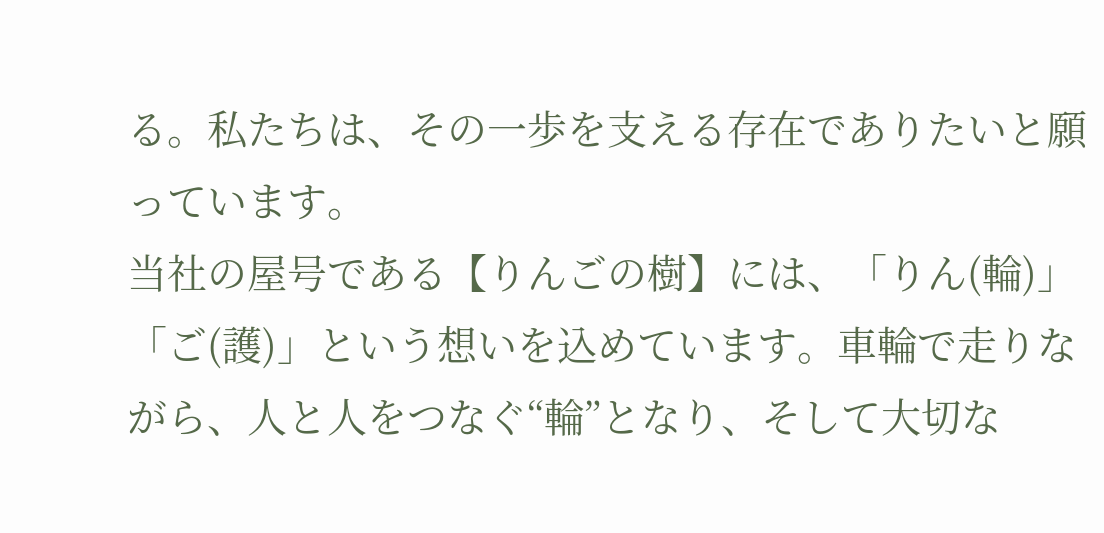る。私たちは、その一歩を支える存在でありたいと願っています。
当社の屋号である【りんごの樹】には、「りん(輪)」「ご(護)」という想いを込めています。車輪で走りながら、人と人をつなぐ“輪”となり、そして大切な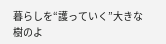暮らしを“護っていく”大きな樹のよ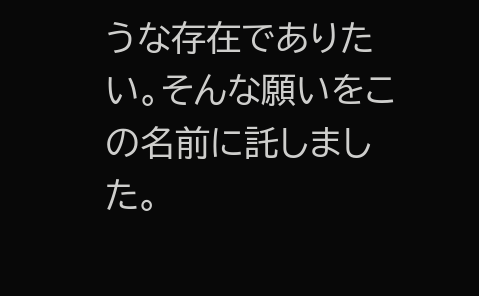うな存在でありたい。そんな願いをこの名前に託しました。